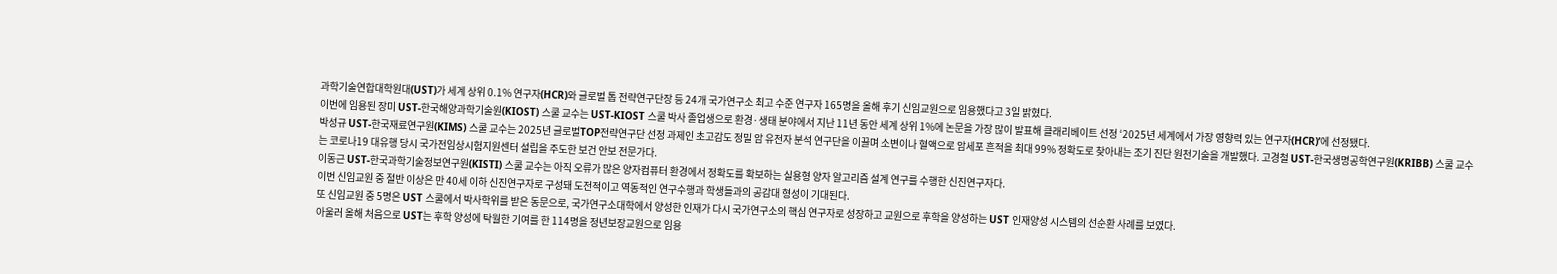과학기술연합대학원대(UST)가 세계 상위 0.1% 연구자(HCR)와 글로벌 톱 전략연구단장 등 24개 국가연구소 최고 수준 연구자 165명을 올해 후기 신임교원으로 임용했다고 3일 밝혔다.
이번에 임용된 장미 UST-한국해양과학기술원(KIOST) 스쿨 교수는 UST-KIOST 스쿨 박사 졸업생으로 환경·생태 분야에서 지난 11년 동안 세계 상위 1%에 논문을 가장 많이 발표해 클래리베이트 선정 ‘2025년 세계에서 가장 영향력 있는 연구자(HCR)’에 선정됐다.
박성규 UST-한국재료연구원(KIMS) 스쿨 교수는 2025년 글로벌TOP전략연구단 선정 과제인 초고감도 정밀 암 유전자 분석 연구단을 이끌며 소변이나 혈액으로 암세포 흔적을 최대 99% 정확도로 찾아내는 조기 진단 원천기술을 개발했다. 고경철 UST-한국생명공학연구원(KRIBB) 스쿨 교수는 코로나19 대유행 당시 국가전임상시험지원센터 설립을 주도한 보건 안보 전문가다.
이동근 UST-한국과학기술정보연구원(KISTI) 스쿨 교수는 아직 오류가 많은 양자컴퓨터 환경에서 정확도를 확보하는 실용형 양자 알고리즘 설계 연구를 수행한 신진연구자다.
이번 신임교원 중 절반 이상은 만 40세 이하 신진연구자로 구성돼 도전적이고 역동적인 연구수행과 학생들과의 공감대 형성이 기대된다.
또 신임교원 중 5명은 UST 스쿨에서 박사학위를 받은 동문으로, 국가연구소대학에서 양성한 인재가 다시 국가연구소의 핵심 연구자로 성장하고 교원으로 후학을 양성하는 UST 인재양성 시스템의 선순환 사례를 보였다.
아울러 올해 처음으로 UST는 후학 양성에 탁월한 기여를 한 114명을 정년보장교원으로 임용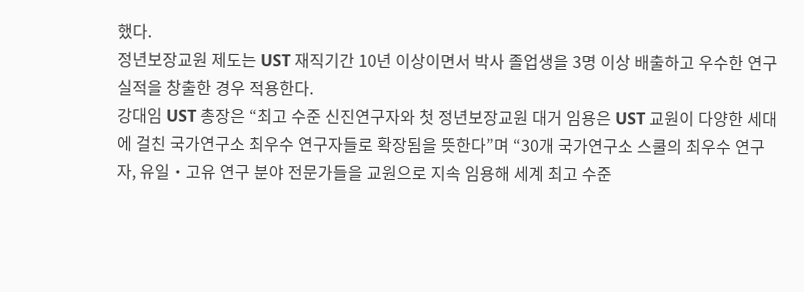했다.
정년보장교원 제도는 UST 재직기간 10년 이상이면서 박사 졸업생을 3명 이상 배출하고 우수한 연구실적을 창출한 경우 적용한다.
강대임 UST 총장은 “최고 수준 신진연구자와 첫 정년보장교원 대거 임용은 UST 교원이 다양한 세대에 걸친 국가연구소 최우수 연구자들로 확장됨을 뜻한다”며 “30개 국가연구소 스쿨의 최우수 연구자, 유일‧고유 연구 분야 전문가들을 교원으로 지속 임용해 세계 최고 수준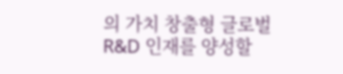의 가치 창출형 글로벌 R&D 인재를 양성할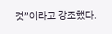것”이라고 강조했다.